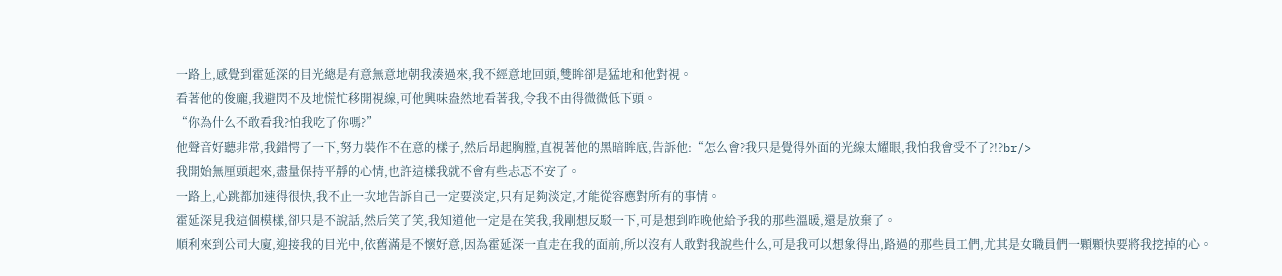一路上,感覺到霍延深的目光總是有意無意地朝我湊過來,我不經意地回頭,雙眸卻是猛地和他對視。
看著他的俊龐,我避閃不及地慌忙移開視線,可他興味盎然地看著我,令我不由得微微低下頭。
“你為什么不敢看我?怕我吃了你嗎?”
他聲音好聽非常,我錯愕了一下,努力裝作不在意的樣子,然后昂起胸膛,直視著他的黑暗眸底,告訴他:“怎么會?我只是覺得外面的光線太耀眼,我怕我會受不了?!?br/>
我開始無厘頭起來,盡量保持平靜的心情,也許這樣我就不會有些忐忑不安了。
一路上,心跳都加速得很快,我不止一次地告訴自己一定要淡定,只有足夠淡定,才能從容應對所有的事情。
霍延深見我這個模樣,卻只是不說話,然后笑了笑,我知道他一定是在笑我,我剛想反駁一下,可是想到昨晚他給予我的那些溫暖,還是放棄了。
順利來到公司大廈,迎接我的目光中,依舊滿是不懷好意,因為霍延深一直走在我的面前,所以沒有人敢對我說些什么,可是我可以想象得出,路過的那些員工們,尤其是女職員們一顆顆快要將我挖掉的心。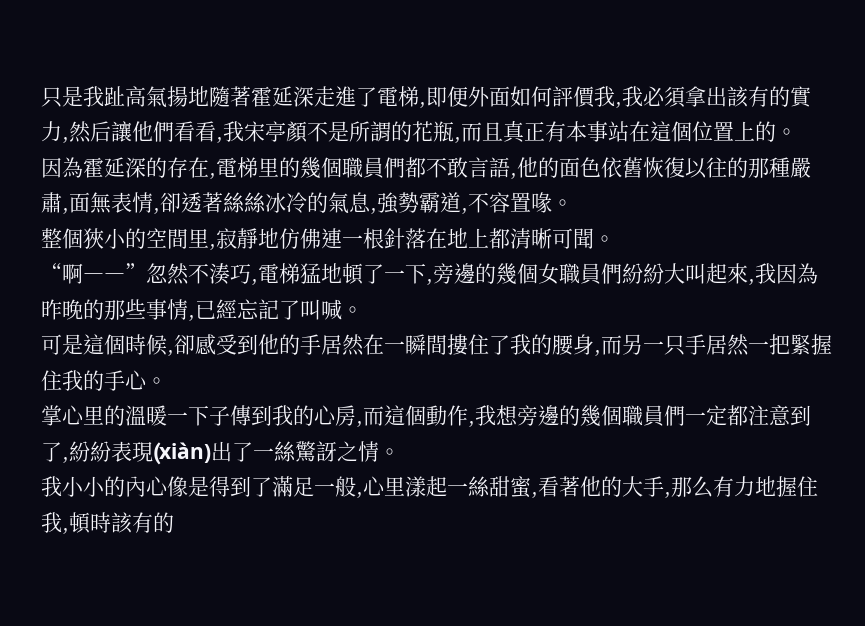只是我趾高氣揚地隨著霍延深走進了電梯,即便外面如何評價我,我必須拿出該有的實力,然后讓他們看看,我宋亭顏不是所謂的花瓶,而且真正有本事站在這個位置上的。
因為霍延深的存在,電梯里的幾個職員們都不敢言語,他的面色依舊恢復以往的那種嚴肅,面無表情,卻透著絲絲冰冷的氣息,強勢霸道,不容置喙。
整個狹小的空間里,寂靜地仿佛連一根針落在地上都清晰可聞。
“啊――”忽然不湊巧,電梯猛地頓了一下,旁邊的幾個女職員們紛紛大叫起來,我因為昨晚的那些事情,已經忘記了叫喊。
可是這個時候,卻感受到他的手居然在一瞬間摟住了我的腰身,而另一只手居然一把緊握住我的手心。
掌心里的溫暖一下子傳到我的心房,而這個動作,我想旁邊的幾個職員們一定都注意到了,紛紛表現(xiàn)出了一絲驚訝之情。
我小小的內心像是得到了滿足一般,心里漾起一絲甜蜜,看著他的大手,那么有力地握住我,頓時該有的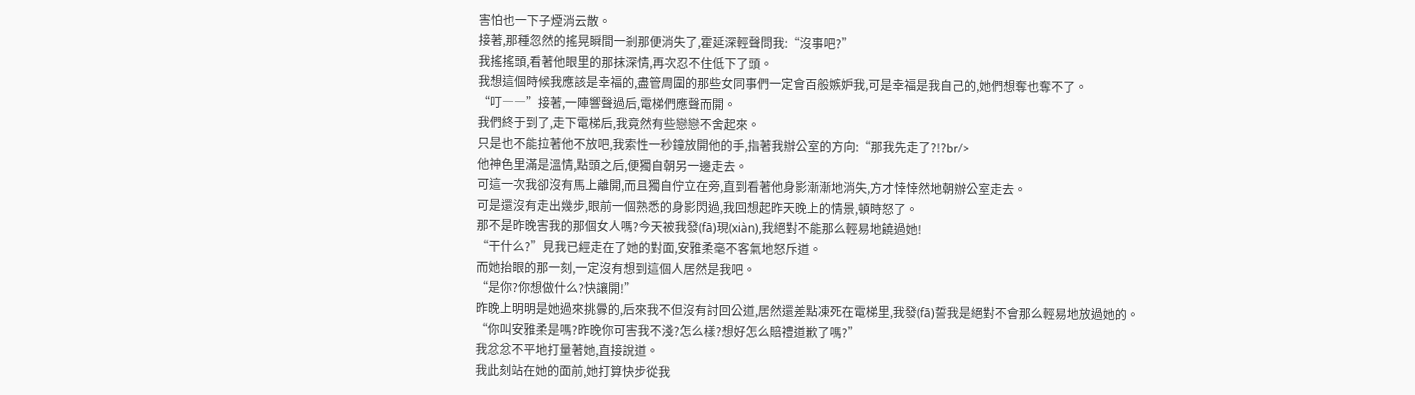害怕也一下子煙消云散。
接著,那種忽然的搖晃瞬間一剎那便消失了,霍延深輕聲問我:“沒事吧?”
我搖搖頭,看著他眼里的那抹深情,再次忍不住低下了頭。
我想這個時候我應該是幸福的,盡管周圍的那些女同事們一定會百般嫉妒我,可是幸福是我自己的,她們想奪也奪不了。
“叮――”接著,一陣響聲過后,電梯們應聲而開。
我們終于到了,走下電梯后,我竟然有些戀戀不舍起來。
只是也不能拉著他不放吧,我索性一秒鐘放開他的手,指著我辦公室的方向:“那我先走了?!?br/>
他神色里滿是溫情,點頭之后,便獨自朝另一邊走去。
可這一次我卻沒有馬上離開,而且獨自佇立在旁,直到看著他身影漸漸地消失,方才悻悻然地朝辦公室走去。
可是還沒有走出幾步,眼前一個熟悉的身影閃過,我回想起昨天晚上的情景,頓時怒了。
那不是昨晚害我的那個女人嗎?今天被我發(fā)現(xiàn),我絕對不能那么輕易地饒過她!
“干什么?”見我已經走在了她的對面,安雅柔毫不客氣地怒斥道。
而她抬眼的那一刻,一定沒有想到這個人居然是我吧。
“是你?你想做什么?快讓開!”
昨晚上明明是她過來挑釁的,后來我不但沒有討回公道,居然還差點凍死在電梯里,我發(fā)誓我是絕對不會那么輕易地放過她的。
“你叫安雅柔是嗎?昨晚你可害我不淺?怎么樣?想好怎么賠禮道歉了嗎?”
我忿忿不平地打量著她,直接說道。
我此刻站在她的面前,她打算快步從我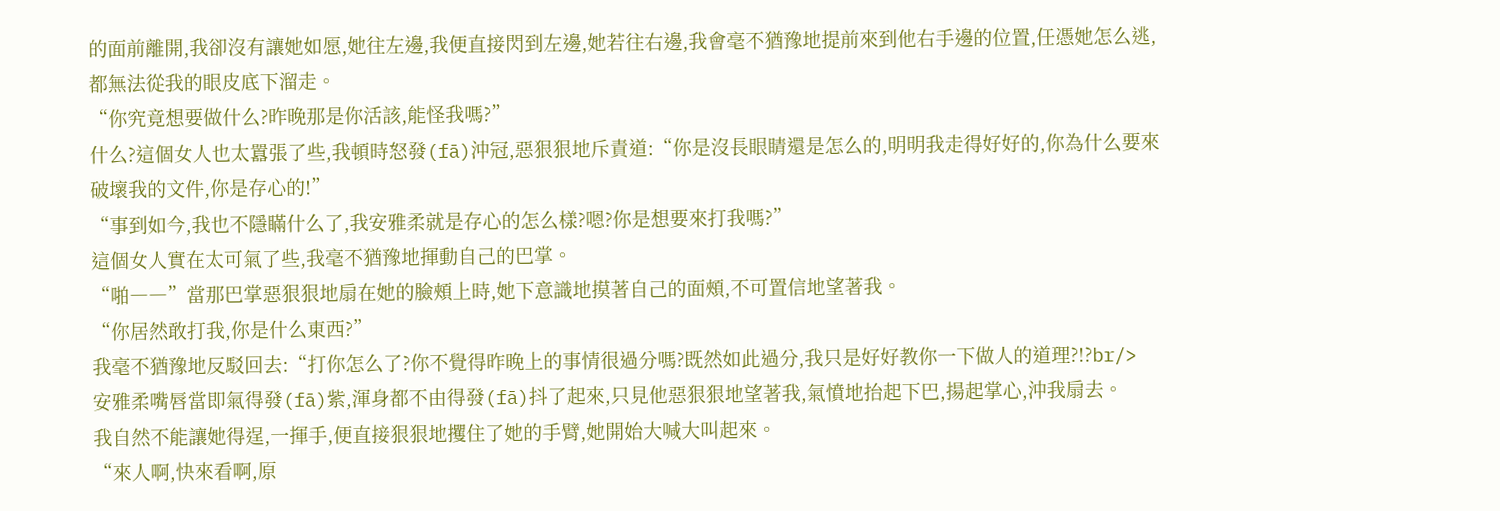的面前離開,我卻沒有讓她如愿,她往左邊,我便直接閃到左邊,她若往右邊,我會毫不猶豫地提前來到他右手邊的位置,任憑她怎么逃,都無法從我的眼皮底下溜走。
“你究竟想要做什么?昨晚那是你活該,能怪我嗎?”
什么?這個女人也太囂張了些,我頓時怒發(fā)沖冠,惡狠狠地斥責道:“你是沒長眼睛還是怎么的,明明我走得好好的,你為什么要來破壞我的文件,你是存心的!”
“事到如今,我也不隱瞞什么了,我安雅柔就是存心的怎么樣?嗯?你是想要來打我嗎?”
這個女人實在太可氣了些,我毫不猶豫地揮動自己的巴掌。
“啪――”當那巴掌惡狠狠地扇在她的臉頰上時,她下意識地摸著自己的面頰,不可置信地望著我。
“你居然敢打我,你是什么東西?”
我毫不猶豫地反駁回去:“打你怎么了?你不覺得昨晚上的事情很過分嗎?既然如此過分,我只是好好教你一下做人的道理?!?br/>
安雅柔嘴唇當即氣得發(fā)紫,渾身都不由得發(fā)抖了起來,只見他惡狠狠地望著我,氣憤地抬起下巴,揚起掌心,沖我扇去。
我自然不能讓她得逞,一揮手,便直接狠狠地攫住了她的手臂,她開始大喊大叫起來。
“來人啊,快來看啊,原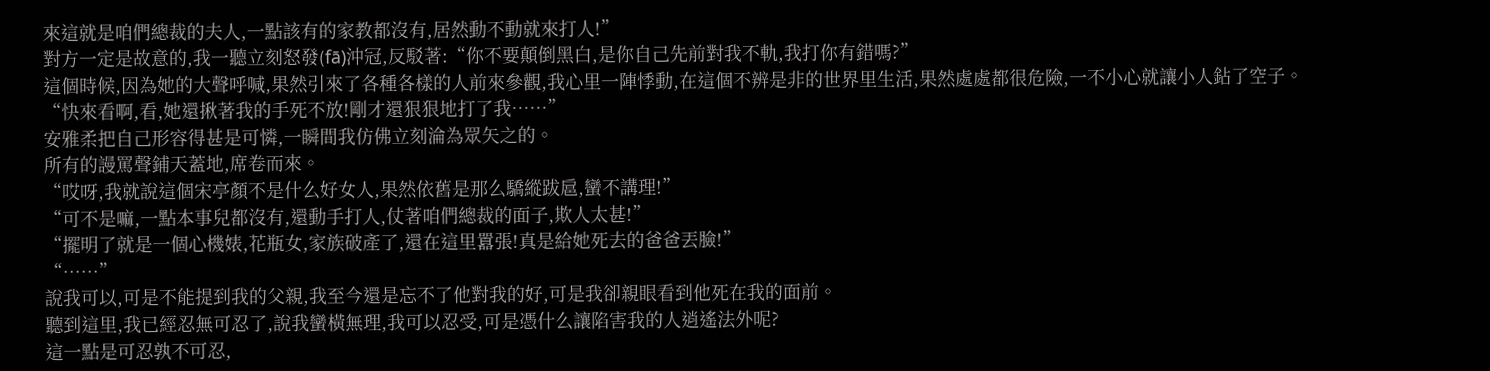來這就是咱們總裁的夫人,一點該有的家教都沒有,居然動不動就來打人!”
對方一定是故意的,我一聽立刻怒發(fā)沖冠,反駁著:“你不要顛倒黑白,是你自己先前對我不軌,我打你有錯嗎?”
這個時候,因為她的大聲呼喊,果然引來了各種各樣的人前來參觀,我心里一陣悸動,在這個不辨是非的世界里生活,果然處處都很危險,一不小心就讓小人鉆了空子。
“快來看啊,看,她還揪著我的手死不放!剛才還狠狠地打了我……”
安雅柔把自己形容得甚是可憐,一瞬間我仿佛立刻淪為眾矢之的。
所有的謾罵聲鋪天蓋地,席卷而來。
“哎呀,我就說這個宋亭顏不是什么好女人,果然依舊是那么驕縱跋扈,蠻不講理!”
“可不是嘛,一點本事兒都沒有,還動手打人,仗著咱們總裁的面子,欺人太甚!”
“擺明了就是一個心機婊,花瓶女,家族破產了,還在這里囂張!真是給她死去的爸爸丟臉!”
“……”
說我可以,可是不能提到我的父親,我至今還是忘不了他對我的好,可是我卻親眼看到他死在我的面前。
聽到這里,我已經忍無可忍了,說我蠻橫無理,我可以忍受,可是憑什么讓陷害我的人逍遙法外呢?
這一點是可忍孰不可忍,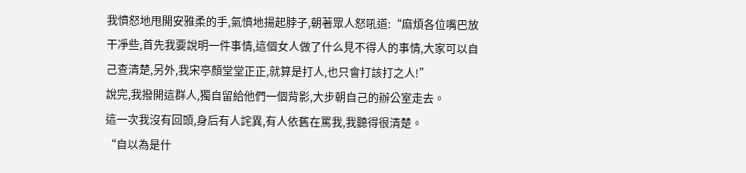我憤怒地甩開安雅柔的手,氣憤地揚起脖子,朝著眾人怒吼道:“麻煩各位嘴巴放干凈些,首先我要說明一件事情,這個女人做了什么見不得人的事情,大家可以自己查清楚,另外,我宋亭顏堂堂正正,就算是打人,也只會打該打之人!”
說完,我撥開這群人,獨自留給他們一個背影,大步朝自己的辦公室走去。
這一次我沒有回頭,身后有人詫異,有人依舊在罵我,我聽得很清楚。
“自以為是什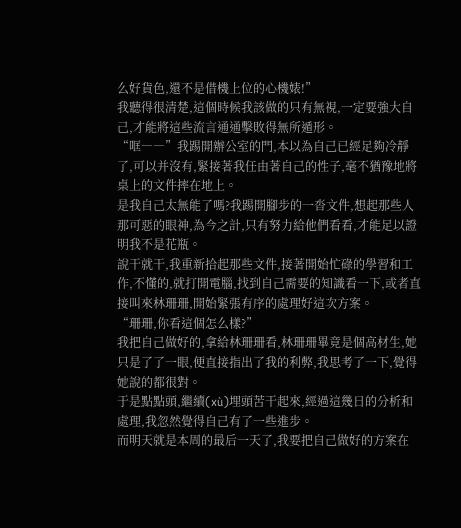么好貨色,還不是借機上位的心機婊!”
我聽得很清楚,這個時候我該做的只有無視,一定要強大自己,才能將這些流言通通擊敗得無所遁形。
“哐――”我踢開辦公室的門,本以為自己已經足夠冷靜了,可以并沒有,緊接著我任由著自己的性子,毫不猶豫地將桌上的文件摔在地上。
是我自己太無能了嗎?我踢開腳步的一沓文件,想起那些人那可惡的眼神,為今之計,只有努力給他們看看,才能足以證明我不是花瓶。
說干就干,我重新拾起那些文件,接著開始忙碌的學習和工作,不懂的,就打開電腦,找到自己需要的知識看一下,或者直接叫來林珊珊,開始緊張有序的處理好這次方案。
“珊珊,你看這個怎么樣?”
我把自己做好的,拿給林珊珊看,林珊珊畢竟是個高材生,她只是了了一眼,便直接指出了我的利弊,我思考了一下,覺得她說的都很對。
于是點點頭,繼續(xù)埋頭苦干起來,經過這幾日的分析和處理,我忽然覺得自己有了一些進步。
而明天就是本周的最后一天了,我要把自己做好的方案在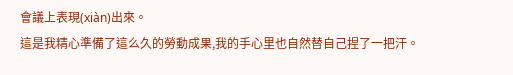會議上表現(xiàn)出來。
這是我精心準備了這么久的勞動成果,我的手心里也自然替自己捏了一把汗。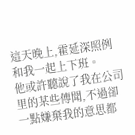這天晚上,霍延深照例和我一起上下班。
他或許聽說了我在公司里的某些傳聞,不過卻一點嫌棄我的意思都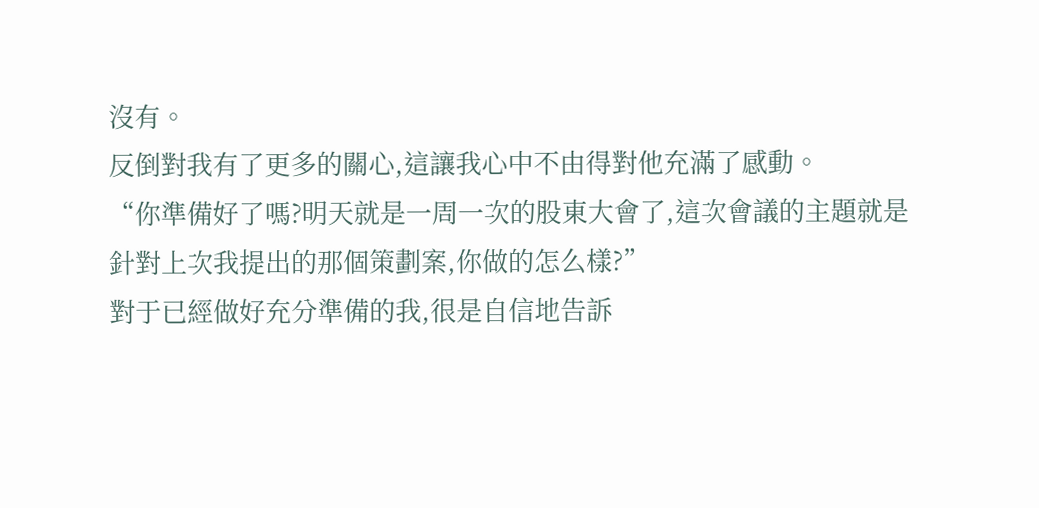沒有。
反倒對我有了更多的關心,這讓我心中不由得對他充滿了感動。
“你準備好了嗎?明天就是一周一次的股東大會了,這次會議的主題就是針對上次我提出的那個策劃案,你做的怎么樣?”
對于已經做好充分準備的我,很是自信地告訴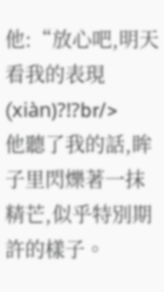他:“放心吧,明天看我的表現(xiàn)?!?br/>
他聽了我的話,眸子里閃爍著一抹精芒,似乎特別期許的樣子。